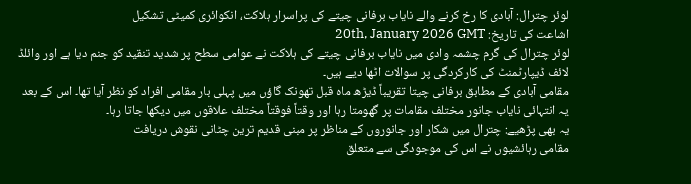لوئر چترال: آبادی کا رخ کرنے والے نایاب برفانی چیتے کی پراسرار ہلاکت، انکوائری کمیٹی تشکیل
اشاعت کی تاریخ: 20th, January 2026 GMT
لوئر چترال کی گرم چشمہ وادی میں نایاب برفانی چیتے کی ہلاکت نے عوامی سطح پر شدید تنقید کو جنم دیا ہے اور وائلڈ لائف ڈیپارٹمنٹ کی کارکردگی پر سوالات اٹھا دیے ہیں۔
مقامی آبادی کے مطابق برفانی چیتا تقریباً ڈیڑھ ماہ قبل تھونک گاؤں میں پہلی بار مقامی افراد کو نظر آیا تھا۔ اس کے بعد یہ انتہائی نایاب جانور مختلف مقامات پر گھومتا رہا اور وقتاً فوقتاً مختلف علاقوں میں دیکھا جاتا رہا۔
یہ بھی پڑھیے: چترال میں شکار اور جانوروں کے مناظر پر مبنی قدیم ترین چٹانی نقوش دریافت
مقامی رہائشیوں نے اس کی موجودگی سے متعلق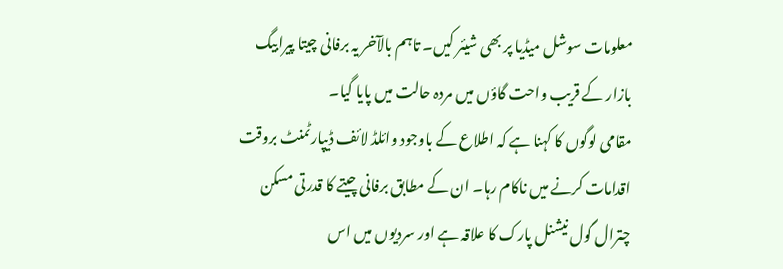معلومات سوشل میڈیا پر بھی شیئر کیں۔ تاہم بالآخر یہ برفانی چیتا پیرابیگ بازار کے قریب واحت گاؤں میں مردہ حالت میں پایا گیا۔
مقامی لوگوں کا کہنا ہے کہ اطلاع کے باوجود وائلڈ لائف ڈیپارٹمنٹ بروقت اقدامات کرنے میں ناکام رہا۔ ان کے مطابق برفانی چیتے کا قدرتی مسکن چترال گول نیشنل پارک کا علاقہ ہے اور سردیوں میں اس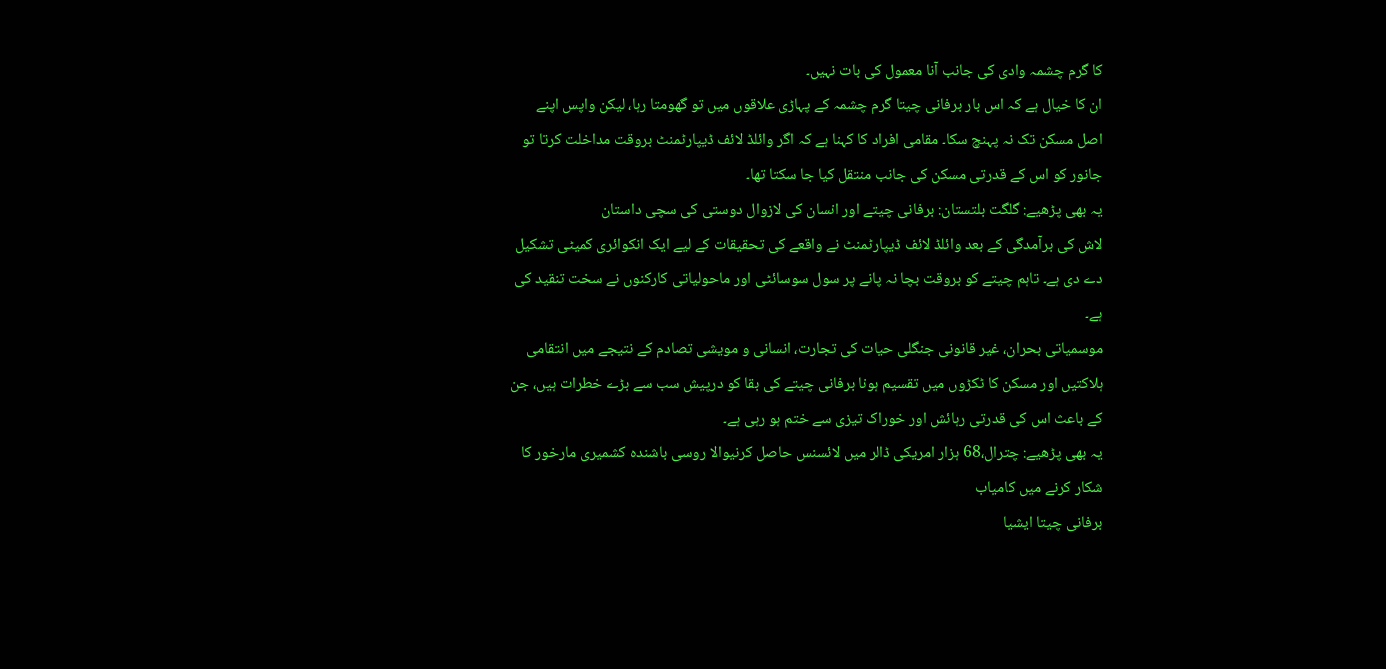کا گرم چشمہ وادی کی جانب آنا معمول کی بات نہیں۔
ان کا خیال ہے کہ اس بار برفانی چیتا گرم چشمہ کے پہاڑی علاقوں میں تو گھومتا رہا، لیکن واپس اپنے اصل مسکن تک نہ پہنچ سکا۔ مقامی افراد کا کہنا ہے کہ اگر وائلڈ لائف ڈیپارٹمنٹ بروقت مداخلت کرتا تو جانور کو اس کے قدرتی مسکن کی جانب منتقل کیا جا سکتا تھا۔
یہ بھی پڑھیے: گلگت بلتستان: برفانی چیتے اور انسان کی لازوال دوستی کی سچی داستان
لاش کی برآمدگی کے بعد وائلڈ لائف ڈیپارٹمنٹ نے واقعے کی تحقیقات کے لیے ایک انکوائری کمیٹی تشکیل دے دی ہے۔ تاہم چیتے کو بروقت بچا نہ پانے پر سول سوسائٹی اور ماحولیاتی کارکنوں نے سخت تنقید کی ہے۔
موسمیاتی بحران، غیر قانونی جنگلی حیات کی تجارت، انسانی و مویشی تصادم کے نتیجے میں انتقامی ہلاکتیں اور مسکن کا ٹکڑوں میں تقسیم ہونا برفانی چیتے کی بقا کو درپیش سب سے بڑے خطرات ہیں، جن کے باعث اس کی قدرتی رہائش اور خوراک تیزی سے ختم ہو رہی ہے۔
یہ بھی پڑھیے: چترال،68 ہزار امریکی ڈالر میں لائسنس حاصل کرنیوالا روسی باشندہ کشمیری مارخور کا شکار کرنے میں کامیاب
برفانی چیتا ایشیا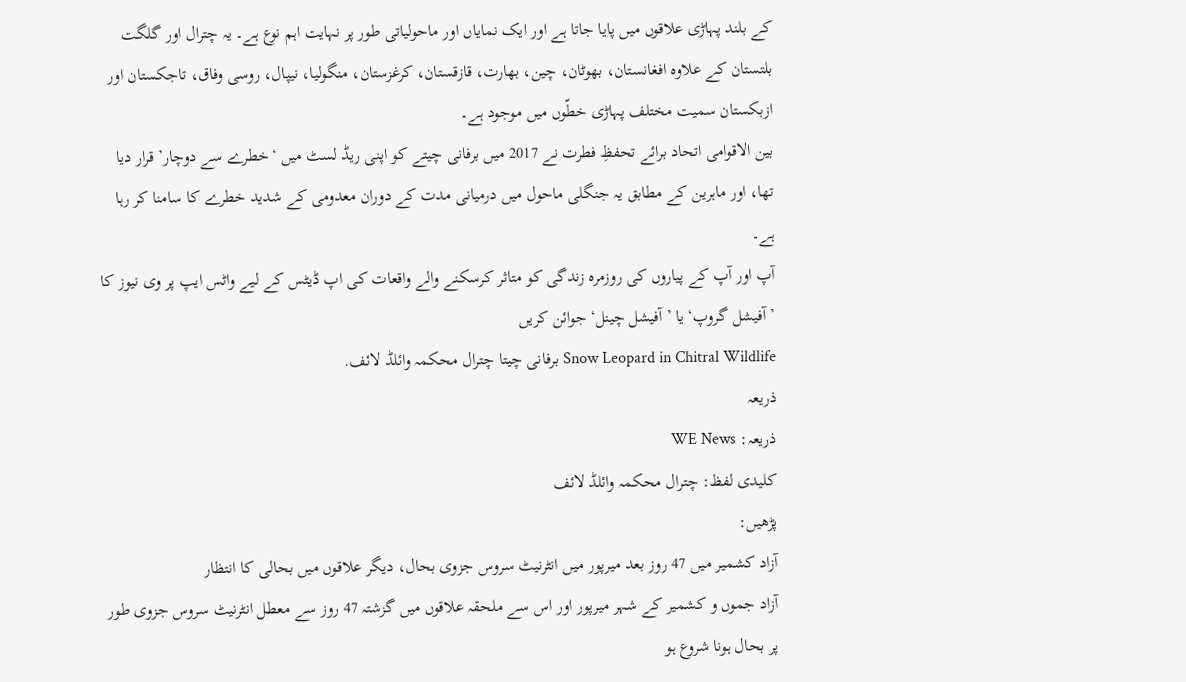کے بلند پہاڑی علاقوں میں پایا جاتا ہے اور ایک نمایاں اور ماحولیاتی طور پر نہایت اہم نوع ہے۔ یہ چترال اور گلگت بلتستان کے علاوہ افغانستان، بھوٹان، چین، بھارت، قازقستان، کرغزستان، منگولیا، نیپال، روسی وفاق، تاجکستان اور ازبکستان سمیت مختلف پہاڑی خطّوں میں موجود ہے۔
بین الاقوامی اتحاد برائے تحفظِ فطرت نے 2017 میں برفانی چیتے کو اپنی ریڈ لسٹ میں ‘خطرے سے دوچار’ قرار دیا تھا، اور ماہرین کے مطابق یہ جنگلی ماحول میں درمیانی مدت کے دوران معدومی کے شدید خطرے کا سامنا کر رہا ہے۔
آپ اور آپ کے پیاروں کی روزمرہ زندگی کو متاثر کرسکنے والے واقعات کی اپ ڈیٹس کے لیے واٹس ایپ پر وی نیوز کا ’آفیشل گروپ‘ یا ’آفیشل چینل‘ جوائن کریں
Snow Leopard in Chitral Wildlife برفانی چیتا چترال محکمہ وائلڈ لائف.
ذریعہ
ذریعہ: WE News
کلیدی لفظ: چترال محکمہ وائلڈ لائف
پڑھیں:
آزاد کشمیر میں 47 روز بعد میرپور میں انٹرنیٹ سروس جزوی بحال، دیگر علاقوں میں بحالی کا انتظار
آزاد جموں و کشمیر کے شہر میرپور اور اس سے ملحقہ علاقوں میں گزشتہ 47 روز سے معطل انٹرنیٹ سروس جزوی طور پر بحال ہونا شروع ہو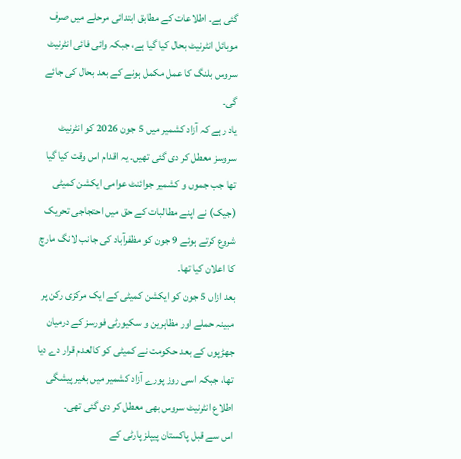گئی ہے۔ اطلاعات کے مطابق ابتدائی مرحلے میں صرف موبائل انٹرنیٹ بحال کیا گیا ہے، جبکہ وائی فائی انٹرنیٹ سروس بلنگ کا عمل مکمل ہونے کے بعد بحال کی جائے گی۔
یاد رہے کہ آزاد کشمیر میں 5 جون 2026 کو انٹرنیٹ سروسز معطل کر دی گئی تھیں۔ یہ اقدام اس وقت کیا گیا تھا جب جموں و کشمیر جوائنٹ عوامی ایکشن کمیٹی (جیک) نے اپنے مطالبات کے حق میں احتجاجی تحریک شروع کرتے ہوئے 9 جون کو مظفرآباد کی جانب لانگ مارچ کا اعلان کیا تھا۔
بعد ازاں 5 جون کو ایکشن کمیٹی کے ایک مرکزی رکن پر مبینہ حملے اور مظاہرین و سکیورٹی فورسز کے درمیان جھڑپوں کے بعد حکومت نے کمیٹی کو کالعدم قرار دے دیا تھا، جبکہ اسی روز پورے آزاد کشمیر میں بغیر پیشگی اطلاع انٹرنیٹ سروس بھی معطل کر دی گئی تھی۔
اس سے قبل پاکستان پیپلز پارٹی کے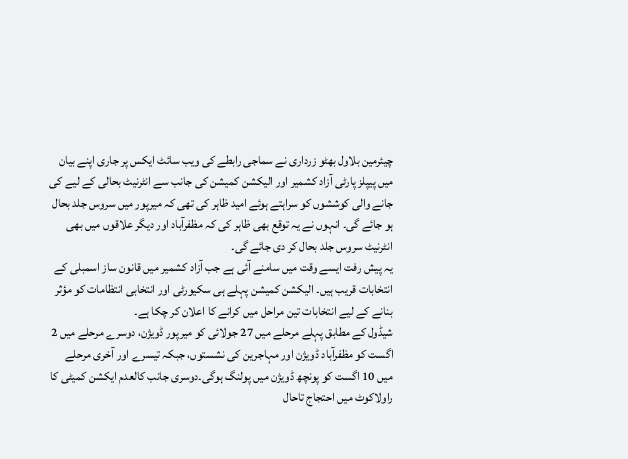چیئرمین بلاول بھٹو زرداری نے سماجی رابطے کی ویب سائٹ ایکس پر جاری اپنے بیان میں پیپلز پارٹی آزاد کشمیر اور الیکشن کمیشن کی جانب سے انٹرنیٹ بحالی کے لیے کی جانے والی کوششوں کو سراہتے ہوئے امید ظاہر کی تھی کہ میرپور میں سروس جلد بحال ہو جائے گی۔ انہوں نے یہ توقع بھی ظاہر کی کہ مظفرآباد اور دیگر علاقوں میں بھی انٹرنیٹ سروس جلد بحال کر دی جائے گی۔
یہ پیش رفت ایسے وقت میں سامنے آئی ہے جب آزاد کشمیر میں قانون ساز اسمبلی کے انتخابات قریب ہیں۔ الیکشن کمیشن پہلے ہی سکیورٹی اور انتخابی انتظامات کو مؤثر بنانے کے لیے انتخابات تین مراحل میں کرانے کا اعلان کر چکا ہے۔
شیڈول کے مطابق پہلے مرحلے میں 27 جولائی کو میرپور ڈویژن، دوسرے مرحلے میں 2 اگست کو مظفرآباد ڈویژن اور مہاجرین کی نشستوں، جبکہ تیسرے اور آخری مرحلے میں 10 اگست کو پونچھ ڈویژن میں پولنگ ہوگی۔دوسری جانب کالعدم ایکشن کمیٹی کا راولاکوٹ میں احتجاج تاحال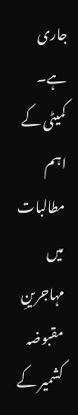جاری ہے۔ کمیٹی کے اہم مطالبات میں مہاجرینِ مقبوضہ کشمیر کے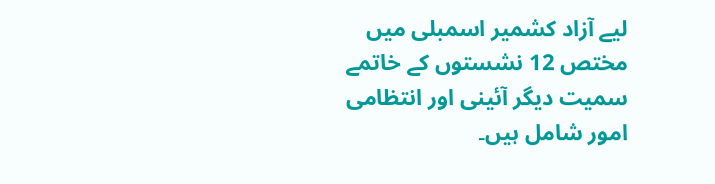لیے آزاد کشمیر اسمبلی میں مختص 12 نشستوں کے خاتمے سمیت دیگر آئینی اور انتظامی امور شامل ہیں۔